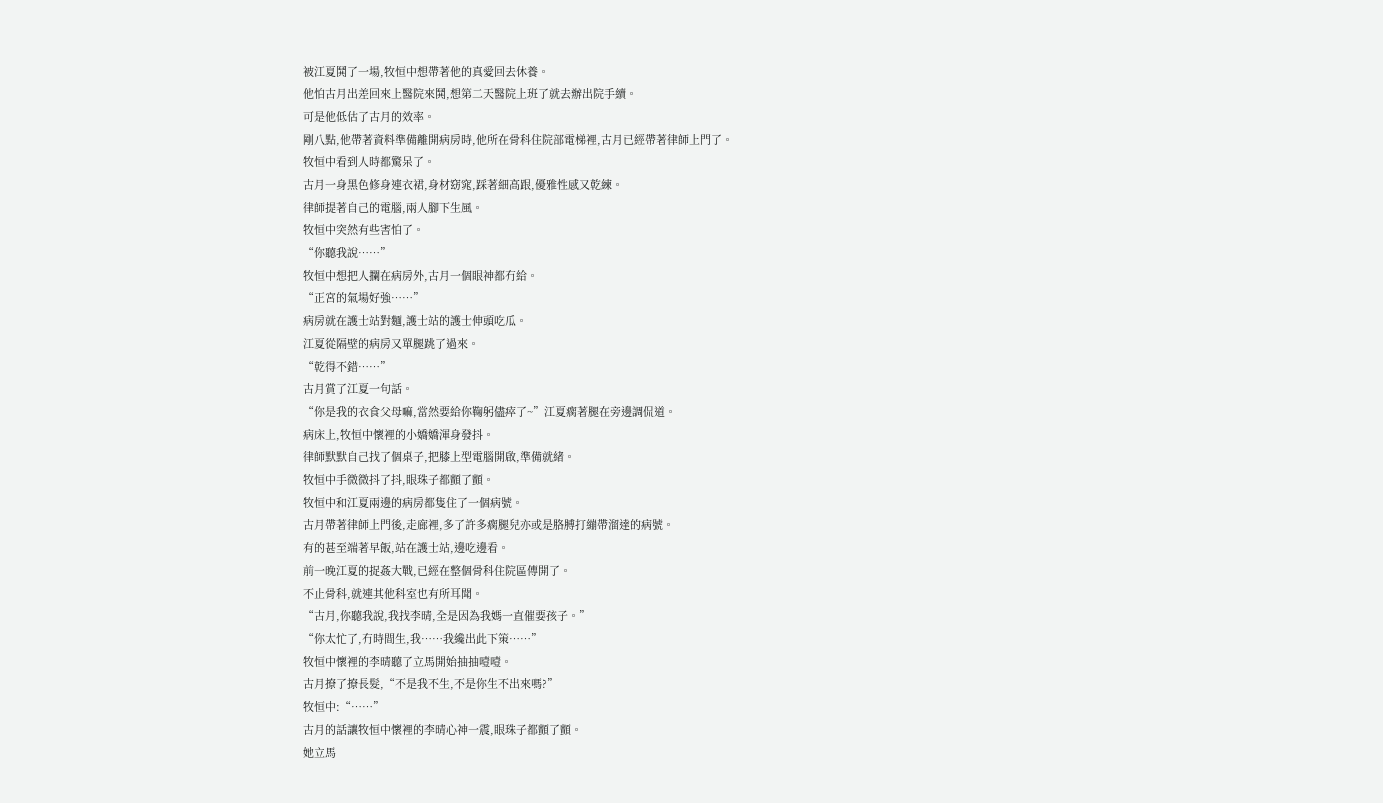被江夏鬨了一場,牧恒中想帶著他的真愛回去休養。
他怕古月出差回來上醫院來鬨,想第二天醫院上班了就去辦出院手續。
可是他低估了古月的效率。
剛八點,他帶著資料準備離開病房時,他所在骨科住院部電梯裡,古月已經帶著律師上門了。
牧恒中看到人時都驚呆了。
古月一身黑色修身連衣裙,身材窈窕,踩著細高跟,優雅性感又乾練。
律師提著自己的電腦,兩人腳下生風。
牧恒中突然有些害怕了。
“你聽我說……”
牧恒中想把人攔在病房外,古月一個眼神都冇給。
“正宮的氣場好強……”
病房就在護士站對麵,護士站的護士伸頭吃瓜。
江夏從隔壁的病房又單腿跳了過來。
“乾得不錯……”
古月賞了江夏一句話。
“你是我的衣食父母嘛,當然要給你鞠躬儘瘁了~”江夏瘸著腿在旁邊調侃道。
病床上,牧恒中懷裡的小嬌嬌渾身發抖。
律師默默自己找了個桌子,把膝上型電腦開啟,準備就緒。
牧恒中手微微抖了抖,眼珠子都顫了顫。
牧恒中和江夏兩邊的病房都隻住了一個病號。
古月帶著律師上門後,走廊裡,多了許多瘸腿兒亦或是胳膊打繃帶溜達的病號。
有的甚至端著早飯,站在護士站,邊吃邊看。
前一晚江夏的捉姦大戰,已經在整個骨科住院區傳開了。
不止骨科,就連其他科室也有所耳聞。
“古月,你聽我說,我找李晴,全是因為我媽一直催要孩子。”
“你太忙了,冇時間生,我……我纔出此下策……”
牧恒中懷裡的李晴聽了立馬開始抽抽噎噎。
古月撩了撩長髮,“不是我不生,不是你生不出來嗎?”
牧恒中:“……”
古月的話讓牧恒中懷裡的李晴心神一震,眼珠子都顫了顫。
她立馬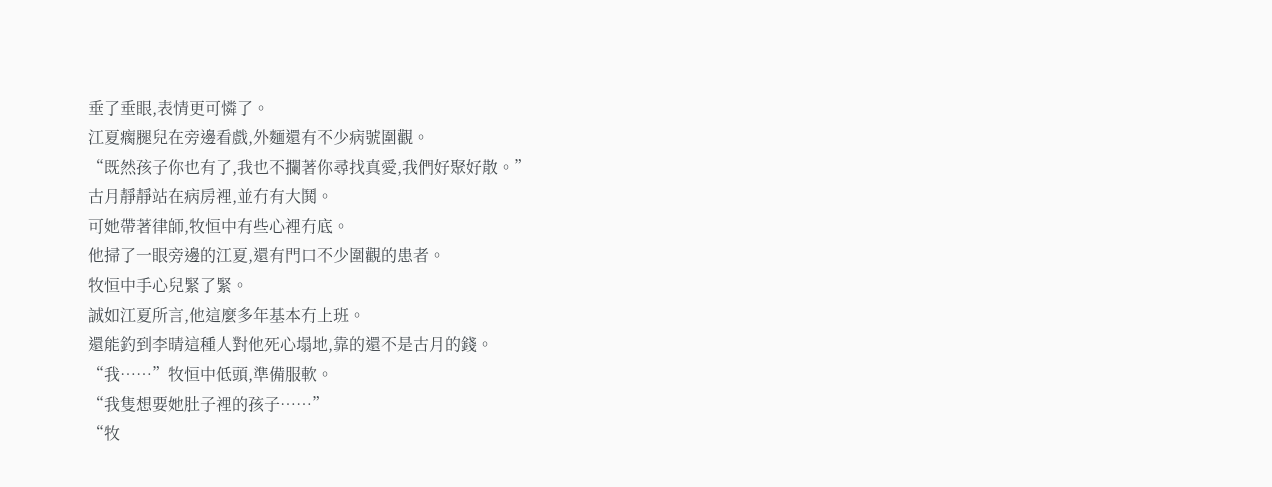垂了垂眼,表情更可憐了。
江夏瘸腿兒在旁邊看戲,外麵還有不少病號圍觀。
“既然孩子你也有了,我也不攔著你尋找真愛,我們好聚好散。”
古月靜靜站在病房裡,並冇有大鬨。
可她帶著律師,牧恒中有些心裡冇底。
他掃了一眼旁邊的江夏,還有門口不少圍觀的患者。
牧恒中手心兒緊了緊。
誠如江夏所言,他這麼多年基本冇上班。
還能釣到李晴這種人對他死心塌地,靠的還不是古月的錢。
“我……”牧恒中低頭,準備服軟。
“我隻想要她肚子裡的孩子……”
“牧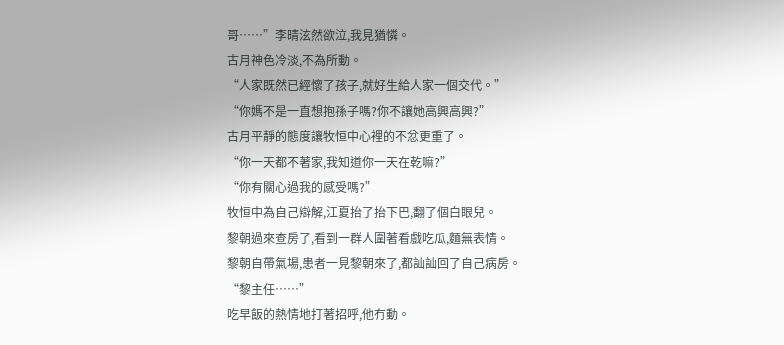哥……”李晴泫然欲泣,我見猶憐。
古月神色冷淡,不為所動。
“人家既然已經懷了孩子,就好生給人家一個交代。”
“你媽不是一直想抱孫子嗎?你不讓她高興高興?”
古月平靜的態度讓牧恒中心裡的不忿更重了。
“你一天都不著家,我知道你一天在乾嘛?”
“你有關心過我的感受嗎?”
牧恒中為自己辯解,江夏抬了抬下巴,翻了個白眼兒。
黎朝過來查房了,看到一群人圍著看戲吃瓜,麵無表情。
黎朝自帶氣場,患者一見黎朝來了,都訕訕回了自己病房。
“黎主任……”
吃早飯的熱情地打著招呼,他冇動。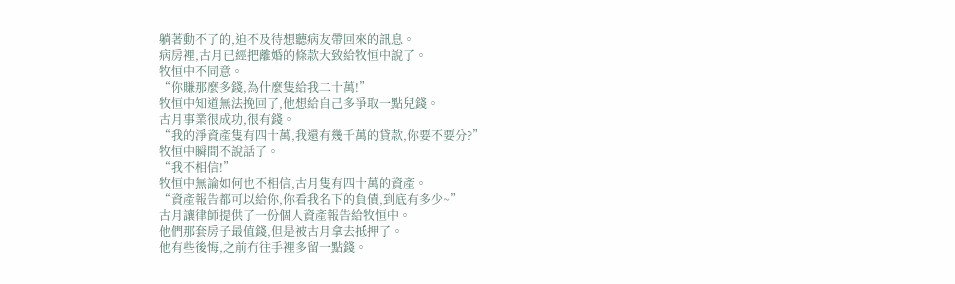躺著動不了的,迫不及待想聽病友帶回來的訊息。
病房裡,古月已經把離婚的條款大致給牧恒中說了。
牧恒中不同意。
“你賺那麼多錢,為什麼隻給我二十萬!”
牧恒中知道無法挽回了,他想給自己多爭取一點兒錢。
古月事業很成功,很有錢。
“我的淨資產隻有四十萬,我還有幾千萬的貸款,你要不要分?”
牧恒中瞬間不說話了。
“我不相信!”
牧恒中無論如何也不相信,古月隻有四十萬的資產。
“資產報告都可以給你,你看我名下的負債,到底有多少~”
古月讓律師提供了一份個人資產報告給牧恒中。
他們那套房子最值錢,但是被古月拿去抵押了。
他有些後悔,之前冇往手裡多留一點錢。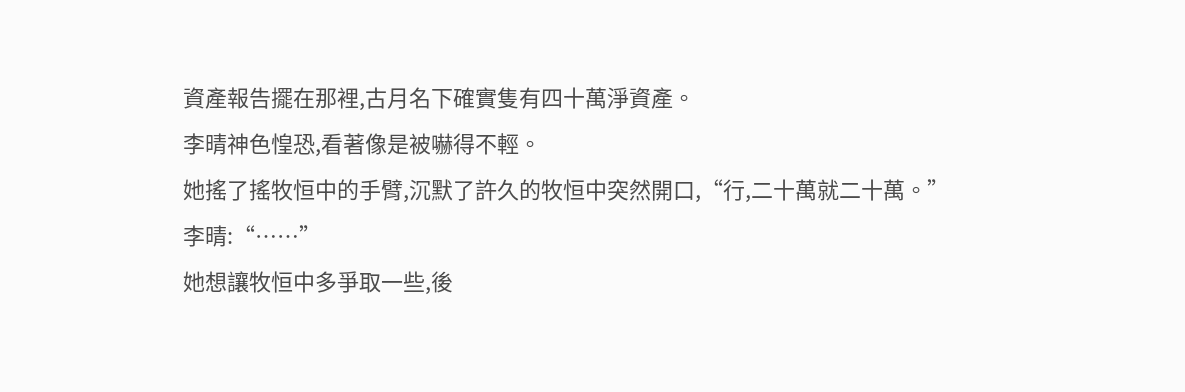資產報告擺在那裡,古月名下確實隻有四十萬淨資產。
李晴神色惶恐,看著像是被嚇得不輕。
她搖了搖牧恒中的手臂,沉默了許久的牧恒中突然開口,“行,二十萬就二十萬。”
李晴:“……”
她想讓牧恒中多爭取一些,後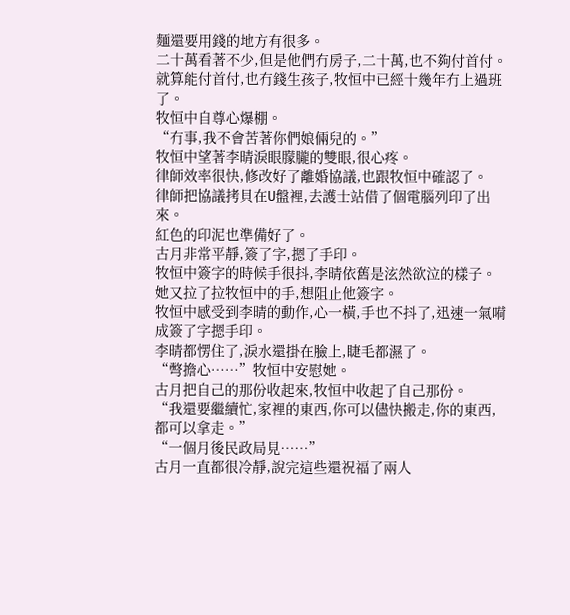麵還要用錢的地方有很多。
二十萬看著不少,但是他們冇房子,二十萬,也不夠付首付。
就算能付首付,也冇錢生孩子,牧恒中已經十幾年冇上過班了。
牧恒中自尊心爆棚。
“冇事,我不會苦著你們娘倆兒的。”
牧恒中望著李晴淚眼朦朧的雙眼,很心疼。
律師效率很快,修改好了離婚協議,也跟牧恒中確認了。
律師把協議拷貝在U盤裡,去護士站借了個電腦列印了出來。
紅色的印泥也準備好了。
古月非常平靜,簽了字,摁了手印。
牧恒中簽字的時候手很抖,李晴依舊是泫然欲泣的樣子。
她又拉了拉牧恒中的手,想阻止他簽字。
牧恒中感受到李晴的動作,心一橫,手也不抖了,迅速一氣嗬成簽了字摁手印。
李晴都愣住了,淚水還掛在臉上,睫毛都濕了。
“彆擔心……”牧恒中安慰她。
古月把自己的那份收起來,牧恒中收起了自己那份。
“我還要繼續忙,家裡的東西,你可以儘快搬走,你的東西,都可以拿走。”
“一個月後民政局見……”
古月一直都很冷靜,說完這些還祝福了兩人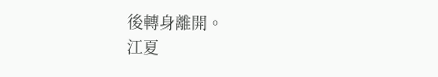後轉身離開。
江夏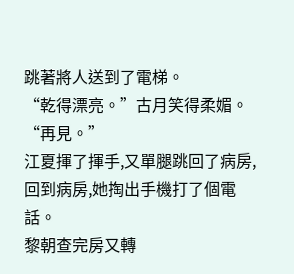跳著將人送到了電梯。
“乾得漂亮。”古月笑得柔媚。
“再見。”
江夏揮了揮手,又單腿跳回了病房,回到病房,她掏出手機打了個電話。
黎朝查完房又轉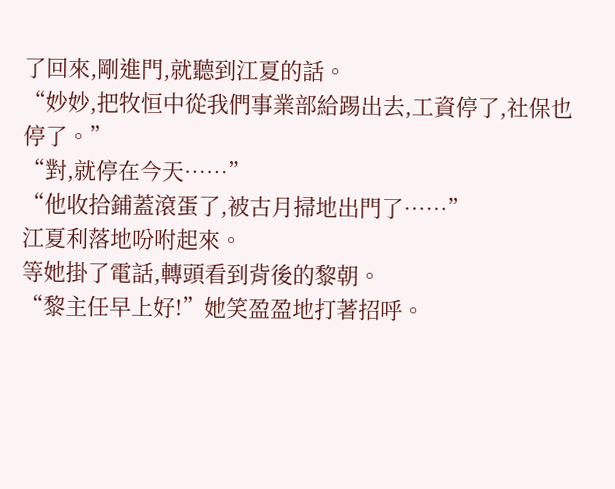了回來,剛進門,就聽到江夏的話。
“妙妙,把牧恒中從我們事業部給踢出去,工資停了,社保也停了。”
“對,就停在今天……”
“他收拾鋪蓋滾蛋了,被古月掃地出門了……”
江夏利落地吩咐起來。
等她掛了電話,轉頭看到背後的黎朝。
“黎主任早上好!”她笑盈盈地打著招呼。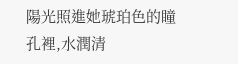陽光照進她琥珀色的瞳孔裡,水潤清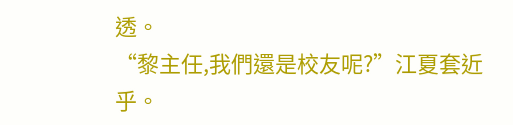透。
“黎主任,我們還是校友呢?”江夏套近乎。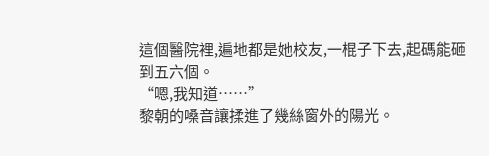這個醫院裡,遍地都是她校友,一棍子下去,起碼能砸到五六個。
“嗯,我知道……”
黎朝的嗓音讓揉進了幾絲窗外的陽光。